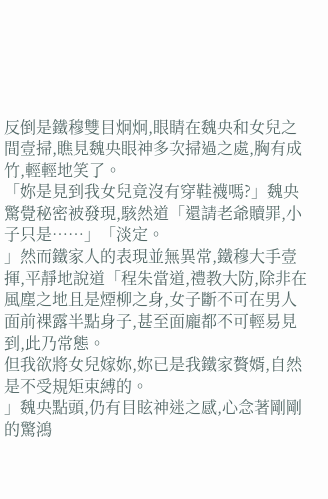反倒是鐵穆雙目炯炯,眼睛在魏央和女兒之間壹掃,瞧見魏央眼神多次掃過之處,胸有成竹,輕輕地笑了。
「妳是見到我女兒竟沒有穿鞋襪嗎?」魏央驚覺秘密被發現,駭然道「還請老爺贖罪,小子只是……」「淡定。
」然而鐵家人的表現並無異常,鐵穆大手壹揮,平靜地說道「程朱當道,禮教大防,除非在風塵之地且是煙柳之身,女子斷不可在男人面前裸露半點身子,甚至面龐都不可輕易見到,此乃常態。
但我欲將女兒嫁妳,妳已是我鐵家贅婿,自然是不受規矩束縛的。
」魏央點頭,仍有目眩神迷之感,心念著剛剛的驚鴻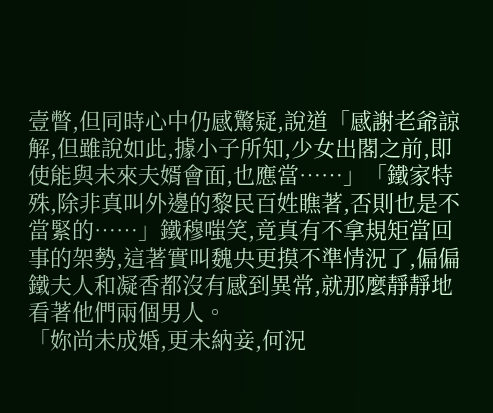壹瞥,但同時心中仍感驚疑,說道「感謝老爺諒解,但雖說如此,據小子所知,少女出閣之前,即使能與未來夫婿會面,也應當……」「鐵家特殊,除非真叫外邊的黎民百姓瞧著,否則也是不當緊的……」鐵穆嗤笑,竟真有不拿規矩當回事的架勢,這著實叫魏央更摸不準情況了,偏偏鐵夫人和凝香都沒有感到異常,就那麼靜靜地看著他們兩個男人。
「妳尚未成婚,更未納妾,何況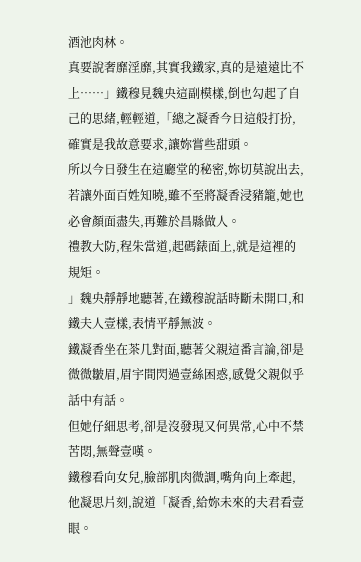酒池肉林。
真要說奢靡淫靡,其實我鐵家,真的是遠遠比不上……」鐵穆見魏央這副模樣,倒也勾起了自己的思緒,輕輕道,「總之凝香今日這般打扮,確實是我故意要求,讓妳嘗些甜頭。
所以今日發生在這廳堂的秘密,妳切莫說出去,若讓外面百姓知曉,雖不至將凝香浸豬籠,她也必會顏面盡失,再難於昌縣做人。
禮教大防,程朱當道,起碼錶面上,就是這裡的規矩。
」魏央靜靜地聽著,在鐵穆說話時斷未開口,和鐵夫人壹樣,表情平靜無波。
鐵凝香坐在茶几對面,聽著父親這番言論,卻是微微皺眉,眉宇間閃過壹絲困惑,感覺父親似乎話中有話。
但她仔細思考,卻是沒發現又何異常,心中不禁苦悶,無聲壹嘆。
鐵穆看向女兒,臉部肌肉微調,嘴角向上牽起,他凝思片刻,說道「凝香,給妳未來的夫君看壹眼。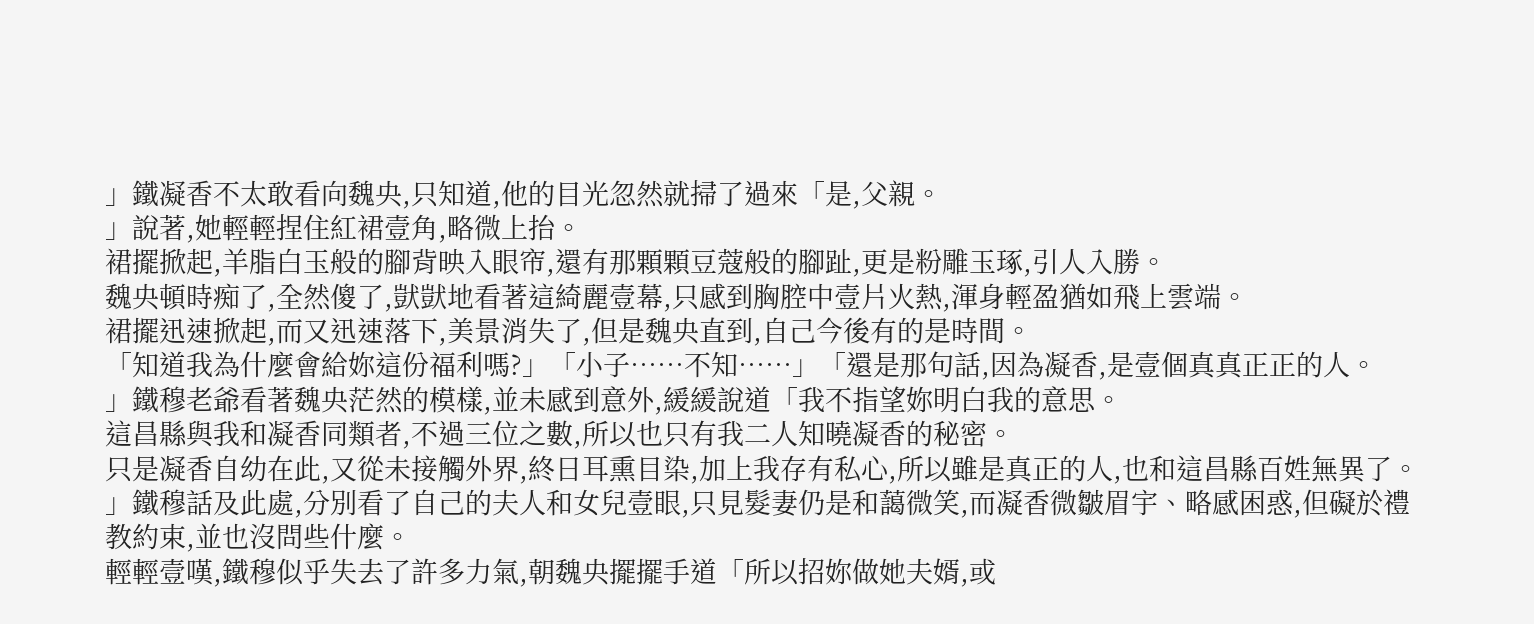」鐵凝香不太敢看向魏央,只知道,他的目光忽然就掃了過來「是,父親。
」說著,她輕輕捏住紅裙壹角,略微上抬。
裙擺掀起,羊脂白玉般的腳背映入眼帘,還有那顆顆豆蔻般的腳趾,更是粉雕玉琢,引人入勝。
魏央頓時痴了,全然傻了,獃獃地看著這綺麗壹幕,只感到胸腔中壹片火熱,渾身輕盈猶如飛上雲端。
裙擺迅速掀起,而又迅速落下,美景消失了,但是魏央直到,自己今後有的是時間。
「知道我為什麼會給妳這份福利嗎?」「小子……不知……」「還是那句話,因為凝香,是壹個真真正正的人。
」鐵穆老爺看著魏央茫然的模樣,並未感到意外,緩緩說道「我不指望妳明白我的意思。
這昌縣與我和凝香同類者,不過三位之數,所以也只有我二人知曉凝香的秘密。
只是凝香自幼在此,又從未接觸外界,終日耳熏目染,加上我存有私心,所以雖是真正的人,也和這昌縣百姓無異了。
」鐵穆話及此處,分別看了自己的夫人和女兒壹眼,只見髮妻仍是和藹微笑,而凝香微皺眉宇、略感困惑,但礙於禮教約束,並也沒問些什麼。
輕輕壹嘆,鐵穆似乎失去了許多力氣,朝魏央擺擺手道「所以招妳做她夫婿,或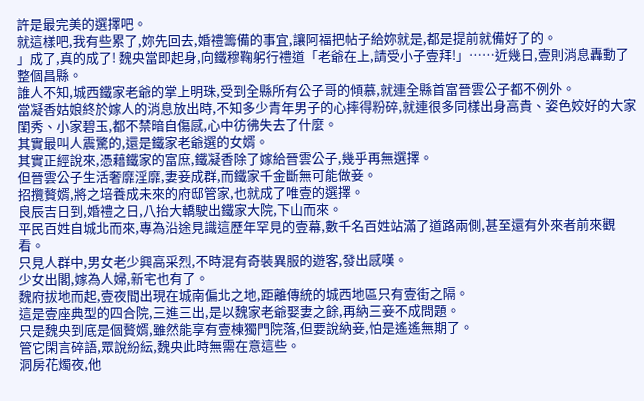許是最完美的選擇吧。
就這樣吧,我有些累了,妳先回去,婚禮籌備的事宜,讓阿福把帖子給妳就是,都是提前就備好了的。
」成了,真的成了! 魏央當即起身,向鐵穆鞠躬行禮道「老爺在上,請受小子壹拜!」……近幾日,壹則消息轟動了整個昌縣。
誰人不知,城西鐵家老爺的掌上明珠,受到全縣所有公子哥的傾慕,就連全縣首富晉雲公子都不例外。
當凝香姑娘終於嫁人的消息放出時,不知多少青年男子的心摔得粉碎,就連很多同樣出身高貴、姿色姣好的大家閨秀、小家碧玉,都不禁暗自傷感,心中彷彿失去了什麼。
其實最叫人震驚的,還是鐵家老爺選的女婿。
其實正經說來,憑藉鐵家的富庶,鐵凝香除了嫁給晉雲公子,幾乎再無選擇。
但晉雲公子生活奢靡淫靡,妻妾成群,而鐵家千金斷無可能做妾。
招攬贅婿,將之培養成未來的府邸管家,也就成了唯壹的選擇。
良辰吉日到,婚禮之日,八抬大轎駛出鐵家大院,下山而來。
平民百姓自城北而來,專為沿途見識這歷年罕見的壹幕,數千名百姓站滿了道路兩側,甚至還有外來者前來觀看。
只見人群中,男女老少興高采烈,不時混有奇裝異服的遊客,發出感嘆。
少女出閣,嫁為人婦,新宅也有了。
魏府拔地而起,壹夜間出現在城南偏北之地,距離傳統的城西地區只有壹街之隔。
這是壹座典型的四合院,三進三出,是以魏家老爺娶妻之餘,再納三妾不成問題。
只是魏央到底是個贅婿,雖然能享有壹棟獨門院落,但要說納妾,怕是遙遙無期了。
管它閑言碎語,眾說紛紜,魏央此時無需在意這些。
洞房花燭夜,他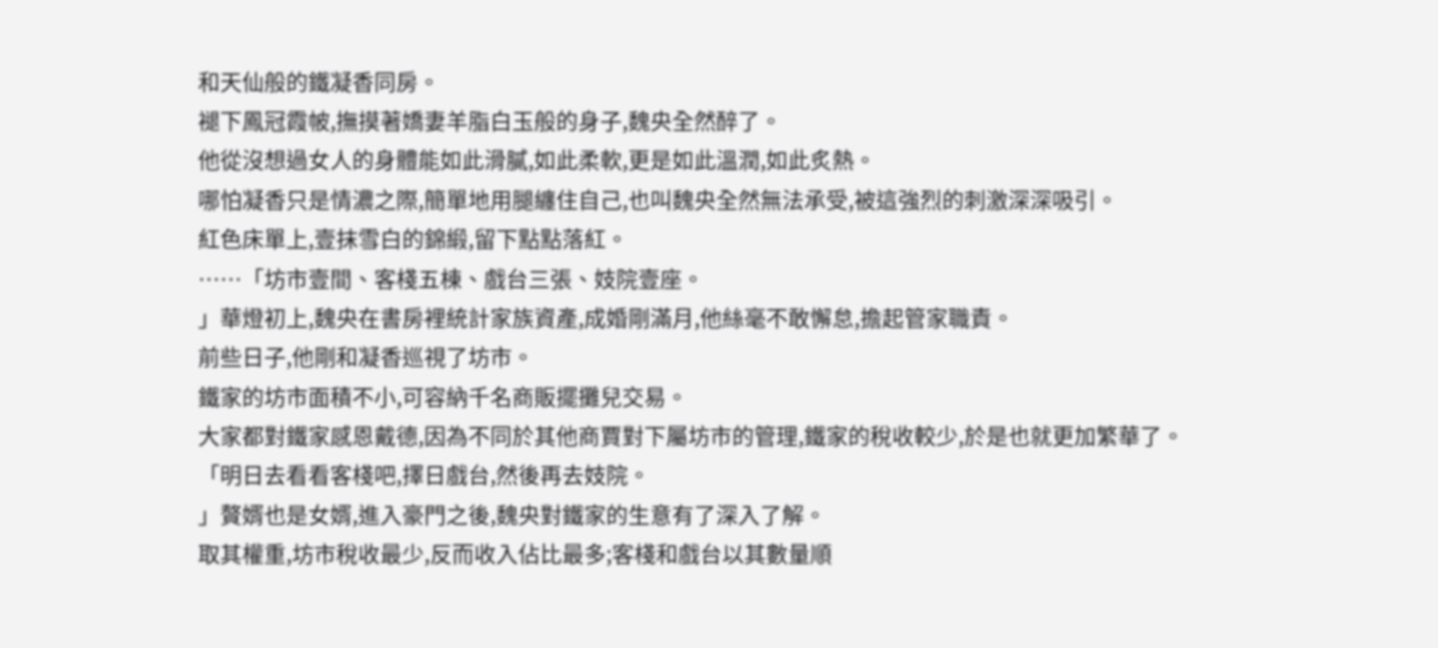和天仙般的鐵凝香同房。
褪下鳳冠霞帔,撫摸著嬌妻羊脂白玉般的身子,魏央全然醉了。
他從沒想過女人的身體能如此滑膩,如此柔軟,更是如此溫潤,如此炙熱。
哪怕凝香只是情濃之際,簡單地用腿纏住自己,也叫魏央全然無法承受,被這強烈的刺激深深吸引。
紅色床單上,壹抹雪白的錦緞,留下點點落紅。
……「坊市壹間、客棧五棟、戲台三張、妓院壹座。
」華燈初上,魏央在書房裡統計家族資產,成婚剛滿月,他絲毫不敢懈怠,擔起管家職責。
前些日子,他剛和凝香巡視了坊市。
鐵家的坊市面積不小,可容納千名商販擺攤兒交易。
大家都對鐵家感恩戴德,因為不同於其他商賈對下屬坊市的管理,鐵家的稅收較少,於是也就更加繁華了。
「明日去看看客棧吧,擇日戲台,然後再去妓院。
」贅婿也是女婿,進入豪門之後,魏央對鐵家的生意有了深入了解。
取其權重,坊市稅收最少,反而收入佔比最多;客棧和戲台以其數量順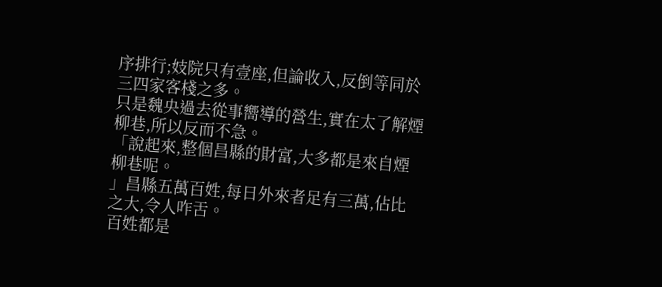序排行;妓院只有壹座,但論收入,反倒等同於三四家客棧之多。
只是魏央過去從事嚮導的營生,實在太了解煙柳巷,所以反而不急。
「說起來,整個昌縣的財富,大多都是來自煙柳巷呢。
」昌縣五萬百姓,每日外來者足有三萬,佔比之大,令人咋舌。
百姓都是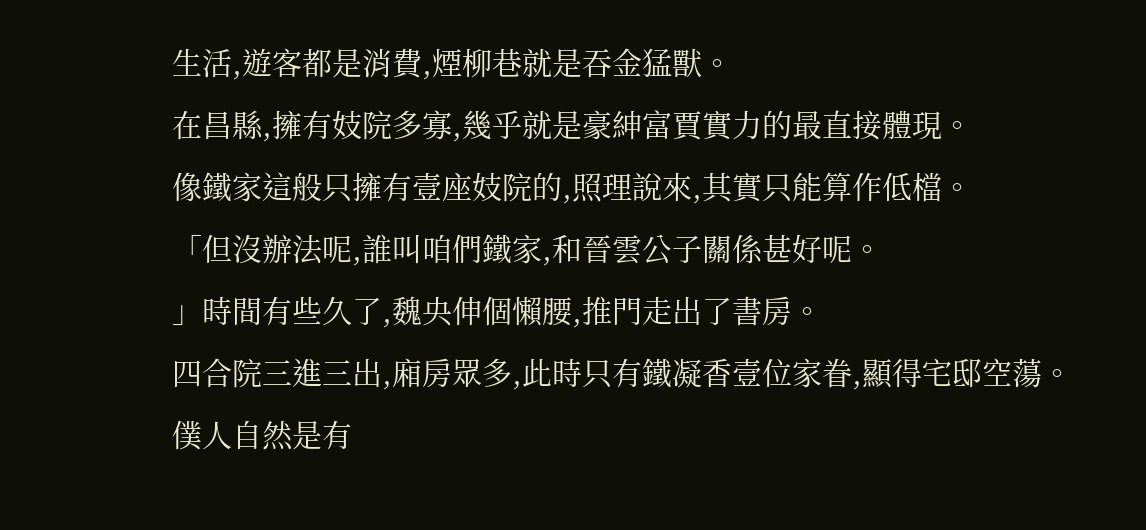生活,遊客都是消費,煙柳巷就是吞金猛獸。
在昌縣,擁有妓院多寡,幾乎就是豪紳富賈實力的最直接體現。
像鐵家這般只擁有壹座妓院的,照理說來,其實只能算作低檔。
「但沒辦法呢,誰叫咱們鐵家,和晉雲公子關係甚好呢。
」時間有些久了,魏央伸個懶腰,推門走出了書房。
四合院三進三出,廂房眾多,此時只有鐵凝香壹位家眷,顯得宅邸空蕩。
僕人自然是有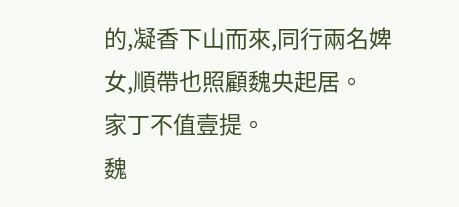的,凝香下山而來,同行兩名婢女,順帶也照顧魏央起居。
家丁不值壹提。
魏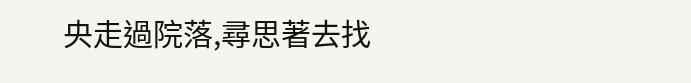央走過院落,尋思著去找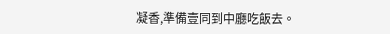凝香,準備壹同到中廳吃飯去。